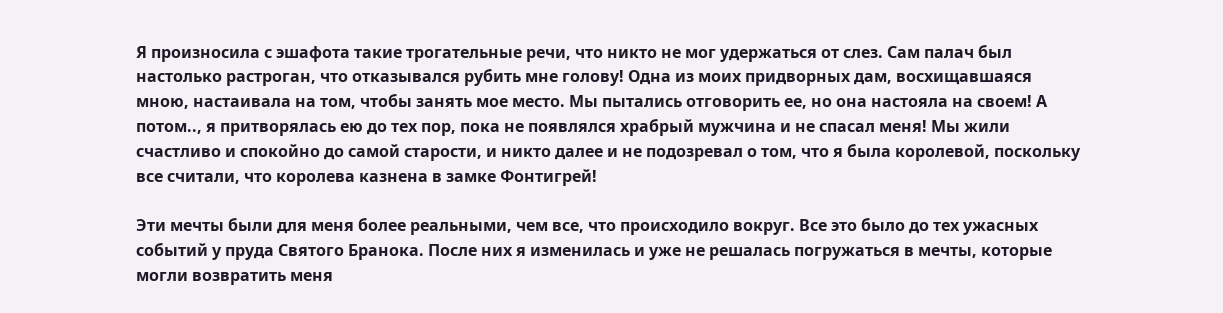Я произносила с эшафота такие трогательные речи, что никто не мог удержаться от слез. Сам палач был настолько растроган, что отказывался рубить мне голову! Одна из моих придворных дам, восхищавшаяся мною, настаивала на том, чтобы занять мое место. Мы пытались отговорить ее, но она настояла на своем! А потом.., я притворялась ею до тех пор, пока не появлялся храбрый мужчина и не спасал меня! Мы жили счастливо и спокойно до самой старости, и никто далее и не подозревал о том, что я была королевой, поскольку все считали, что королева казнена в замке Фонтигрей!

Эти мечты были для меня более реальными, чем все, что происходило вокруг. Все это было до тех ужасных событий у пруда Святого Бранока. После них я изменилась и уже не решалась погружаться в мечты, которые могли возвратить меня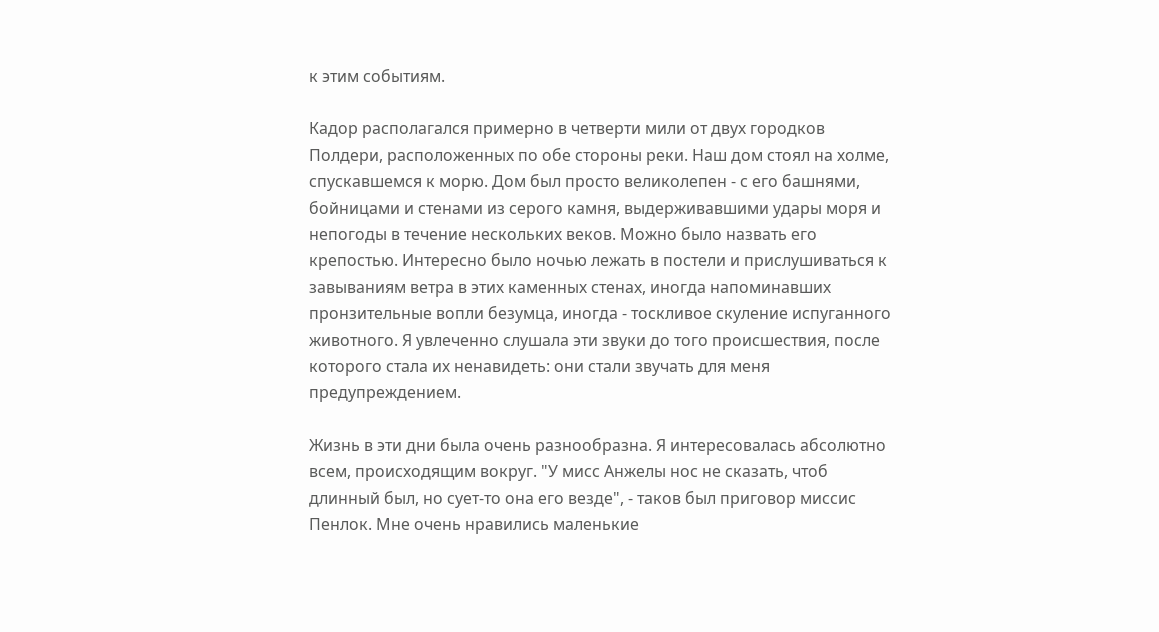к этим событиям.

Кадор располагался примерно в четверти мили от двух городков Полдери, расположенных по обе стороны реки. Наш дом стоял на холме, спускавшемся к морю. Дом был просто великолепен - с его башнями, бойницами и стенами из серого камня, выдерживавшими удары моря и непогоды в течение нескольких веков. Можно было назвать его крепостью. Интересно было ночью лежать в постели и прислушиваться к завываниям ветра в этих каменных стенах, иногда напоминавших пронзительные вопли безумца, иногда - тоскливое скуление испуганного животного. Я увлеченно слушала эти звуки до того происшествия, после которого стала их ненавидеть: они стали звучать для меня предупреждением.

Жизнь в эти дни была очень разнообразна. Я интересовалась абсолютно всем, происходящим вокруг. "У мисс Анжелы нос не сказать, чтоб длинный был, но сует-то она его везде", - таков был приговор миссис Пенлок. Мне очень нравились маленькие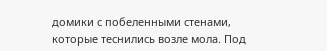домики с побеленными стенами, которые теснились возле мола. Под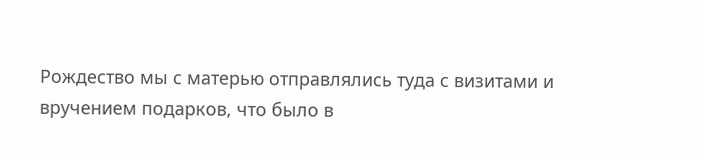Рождество мы с матерью отправлялись туда с визитами и вручением подарков, что было в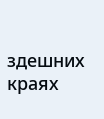здешних краях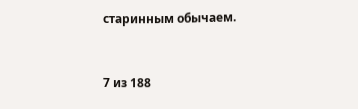старинным обычаем.



7 из 188